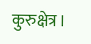कुरुक्षेत्र।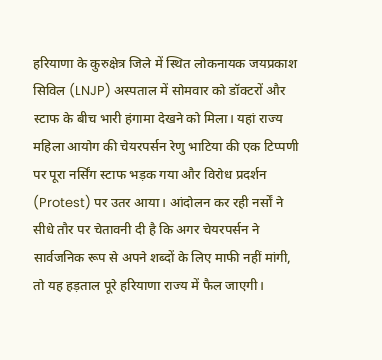हरियाणा के कुरुक्षेत्र जिले में स्थित लोकनायक जयप्रकाश सिविल (LNJP) अस्पताल में सोमवार को डॉक्टरों और स्टाफ के बीच भारी हंगामा देखने को मिला। यहां राज्य महिला आयोग की चेयरपर्सन रेणु भाटिया की एक टिप्पणी पर पूरा नर्सिंग स्टाफ भड़क गया और विरोध प्रदर्शन (Protest) पर उतर आया। आंदोलन कर रही नर्सों ने सीधे तौर पर चेतावनी दी है कि अगर चेयरपर्सन ने सार्वजनिक रूप से अपने शब्दों के लिए माफी नहीं मांगी, तो यह हड़ताल पूरे हरियाणा राज्य में फैल जाएगी।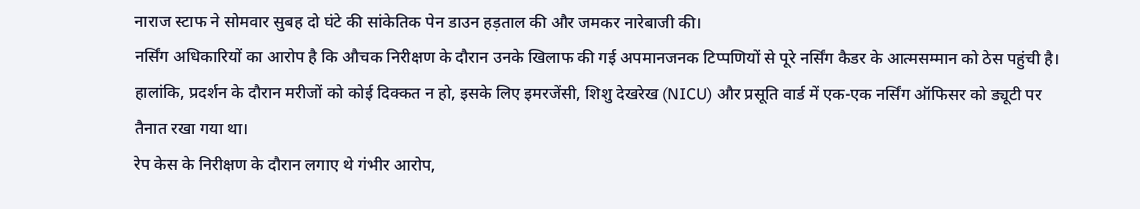नाराज स्टाफ ने सोमवार सुबह दो घंटे की सांकेतिक पेन डाउन हड़ताल की और जमकर नारेबाजी की।
नर्सिंग अधिकारियों का आरोप है कि औचक निरीक्षण के दौरान उनके खिलाफ की गई अपमानजनक टिप्पणियों से पूरे नर्सिंग कैडर के आत्मसम्मान को ठेस पहुंची है। हालांकि, प्रदर्शन के दौरान मरीजों को कोई दिक्कत न हो, इसके लिए इमरजेंसी, शिशु देखरेख (NICU) और प्रसूति वार्ड में एक-एक नर्सिंग ऑफिसर को ड्यूटी पर तैनात रखा गया था।
रेप केस के निरीक्षण के दौरान लगाए थे गंभीर आरोप,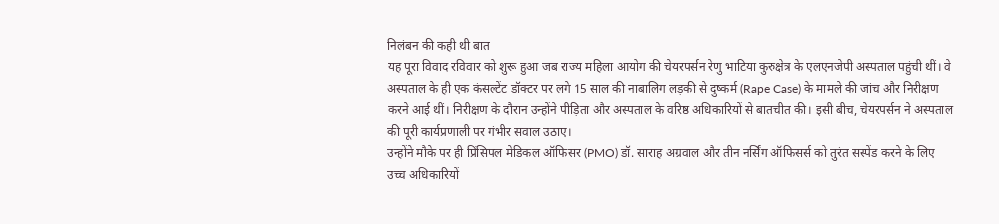निलंबन की कही थी बात
यह पूरा विवाद रविवार को शुरू हुआ जब राज्य महिला आयोग की चेयरपर्सन रेणु भाटिया कुरुक्षेत्र के एलएनजेपी अस्पताल पहुंची थीं। वे अस्पताल के ही एक कंसल्टेंट डॉक्टर पर लगे 15 साल की नाबालिग लड़की से दुष्कर्म (Rape Case) के मामले की जांच और निरीक्षण करने आई थीं। निरीक्षण के दौरान उन्होंने पीड़िता और अस्पताल के वरिष्ठ अधिकारियों से बातचीत की। इसी बीच, चेयरपर्सन ने अस्पताल की पूरी कार्यप्रणाली पर गंभीर सवाल उठाए।
उन्होंने मौके पर ही प्रिंसिपल मेडिकल ऑफिसर (PMO) डॉ. साराह अग्रवाल और तीन नर्सिंग ऑफिसर्स को तुरंत सस्पेंड करने के लिए उच्च अधिकारियों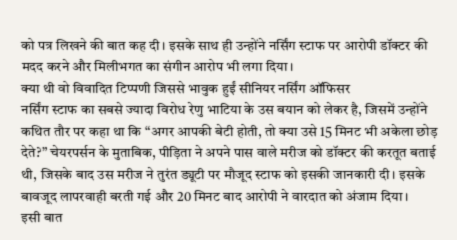को पत्र लिखने की बात कह दी। इसके साथ ही उन्होंने नर्सिंग स्टाफ पर आरोपी डॉक्टर की मदद करने और मिलीभगत का संगीन आरोप भी लगा दिया।
क्या थी वो विवादित टिप्पणी जिससे भावुक हुईं सीनियर नर्सिंग ऑफिसर
नर्सिंग स्टाफ का सबसे ज्यादा विरोध रेणु भाटिया के उस बयान को लेकर है, जिसमें उन्होंने कथित तौर पर कहा था कि “अगर आपकी बेटी होती, तो क्या उसे 15 मिनट भी अकेला छोड़ देते?” चेयरपर्सन के मुताबिक, पीड़िता ने अपने पास वाले मरीज को डॉक्टर की करतूत बताई थी, जिसके बाद उस मरीज ने तुरंत ड्यूटी पर मौजूद स्टाफ को इसकी जानकारी दी। इसके बावजूद लापरवाही बरती गई और 20 मिनट बाद आरोपी ने वारदात को अंजाम दिया।
इसी बात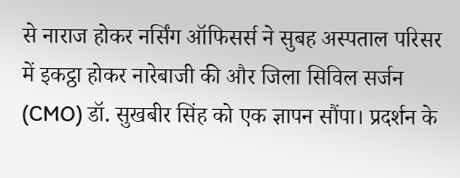से नाराज होकर नर्सिंग ऑफिसर्स ने सुबह अस्पताल परिसर में इकट्ठा होकर नारेबाजी की और जिला सिविल सर्जन (CMO) डॉ. सुखबीर सिंह को एक ज्ञापन सौंपा। प्रदर्शन के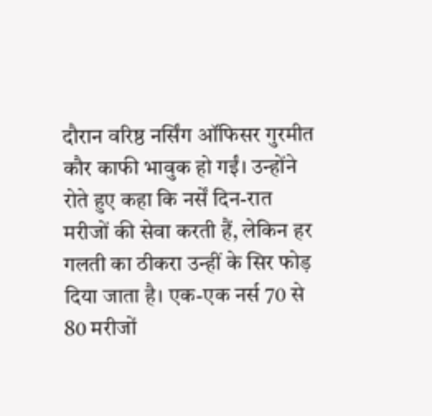दौरान वरिष्ठ नर्सिंग ऑफिसर गुरमीत कौर काफी भावुक हो गईं। उन्होंने रोते हुए कहा कि नर्सें दिन-रात मरीजों की सेवा करती हैं, लेकिन हर गलती का ठीकरा उन्हीं के सिर फोड़ दिया जाता है। एक-एक नर्स 70 से 80 मरीजों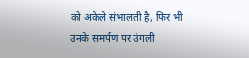को अकेले संभालती है, फिर भी उनके समर्पण पर उंगली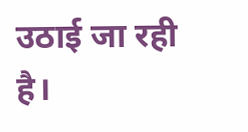उठाई जा रही है।